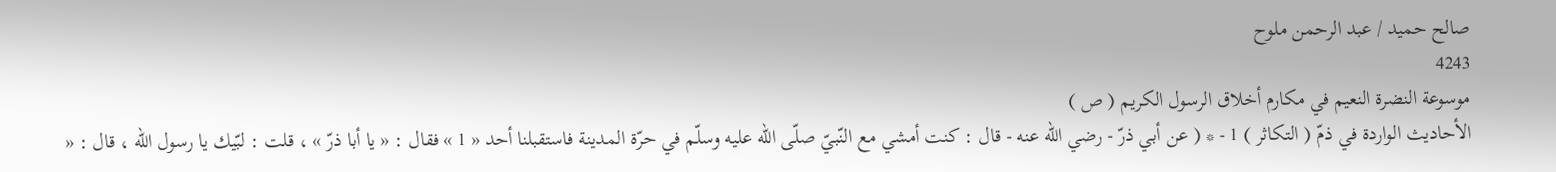صالح حميد / عبد الرحمن ملوح
4243
موسوعة النضرة النعيم في مكارم أخلاق الرسول الكريم ( ص )
الأحاديث الواردة في ذمّ ( التكاثر ) 1 - * ( عن أبي ذرّ - رضي اللّه عنه - قال : كنت أمشي مع النّبيّ صلّى اللّه عليه وسلّم في حرّة المدينة فاستقبلنا أحد « 1 » فقال : « يا أبا ذرّ » ، قلت : لبّيك يا رسول اللّه ، قال : «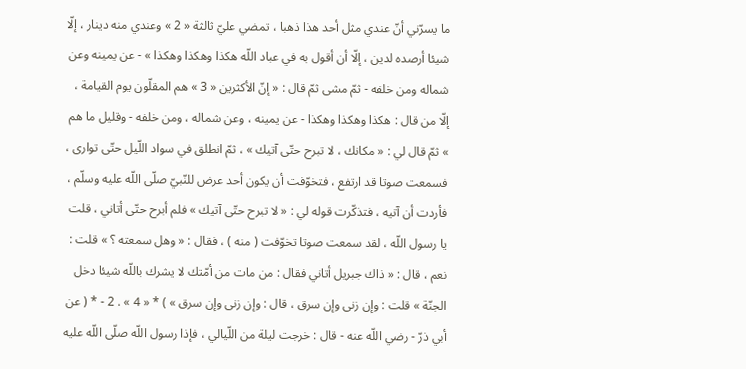ما يسرّني أنّ عندي مثل أحد هذا ذهبا ، تمضي عليّ ثالثة « 2 » وعندي منه دينار ، إلّا شيئا أرصده لدين ، إلّا أن أقول به في عباد اللّه هكذا وهكذا وهكذا » - عن يمينه وعن شماله ومن خلفه - ثمّ مشى ثمّ قال : « إنّ الأكثرين « 3 » هم المقلّون يوم القيامة ، إلّا من قال : هكذا وهكذا وهكذا - عن يمينه ، وعن شماله ، ومن خلفه - وقليل ما هم » ثمّ قال لي : « مكانك ، لا تبرح حتّى آتيك » ، ثمّ انطلق في سواد اللّيل حتّى توارى ، فسمعت صوتا قد ارتفع ، فتخوّفت أن يكون أحد عرض للنّبيّ صلّى اللّه عليه وسلّم ، فأردت أن آتيه ، فتذكّرت قوله لي : « لا تبرح حتّى آتيك » فلم أبرح حتّى أتاني ، قلت يا رسول اللّه ، لقد سمعت صوتا تخوّفت ( منه ) ، فقال : « وهل سمعته ؟ » قلت : نعم ، قال : « ذاك جبريل أتاني فقال : من مات من أمّتك لا يشرك باللّه شيئا دخل الجنّة » قلت : وإن زنى وإن سرق ، قال : وإن زنى وإن سرق » ) * « 4 » . 2 - * ( عن أبي ذرّ - رضي اللّه عنه - قال : خرجت ليلة من اللّيالي ، فإذا رسول اللّه صلّى اللّه عليه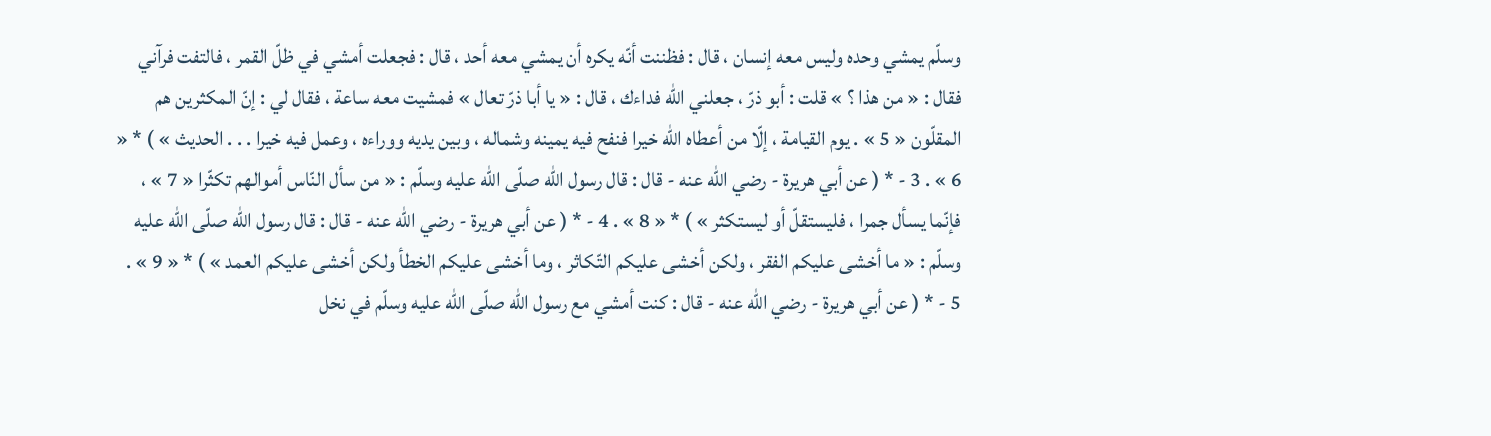وسلّم يمشي وحده وليس معه إنسان ، قال : فظننت أنّه يكره أن يمشي معه أحد ، قال : فجعلت أمشي في ظلّ القمر ، فالتفت فرآني فقال : « من هذا ؟ » قلت : أبو ذرّ ، جعلني اللّه فداءك ، قال : « يا أبا ذرّ تعال » فمشيت معه ساعة ، فقال لي : إنّ المكثرين هم المقلّون « 5 » . يوم القيامة ، إلّا من أعطاه اللّه خيرا فنفح فيه يمينه وشماله ، وبين يديه ووراءه ، وعمل فيه خيرا . . . الحديث » ) * « 6 » . 3 - * ( عن أبي هريرة - رضي اللّه عنه - قال : قال رسول اللّه صلّى اللّه عليه وسلّم : « من سأل النّاس أموالهم تكثّرا « 7 » ، فإنّما يسأل جمرا ، فليستقلّ أو ليستكثر » ) * « 8 » . 4 - * ( عن أبي هريرة - رضي اللّه عنه - قال : قال رسول اللّه صلّى اللّه عليه وسلّم : « ما أخشى عليكم الفقر ، ولكن أخشى عليكم التّكاثر ، وما أخشى عليكم الخطأ ولكن أخشى عليكم العمد » ) * « 9 » . 5 - * ( عن أبي هريرة - رضي اللّه عنه - قال : كنت أمشي مع رسول اللّه صلّى اللّه عليه وسلّم في نخل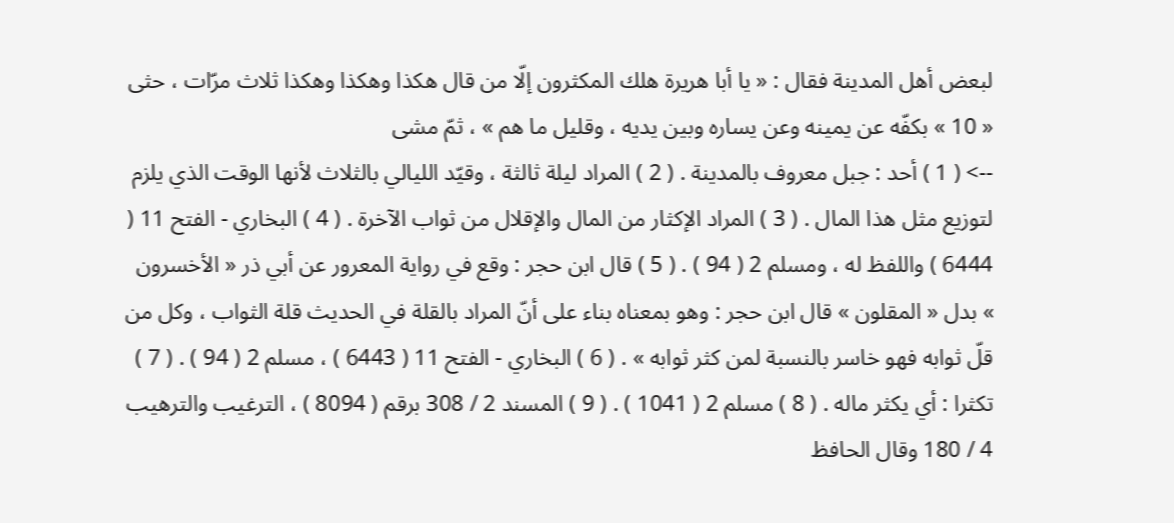لبعض أهل المدينة فقال : « يا أبا هريرة هلك المكثرون إلّا من قال هكذا وهكذا وهكذا ثلاث مرّات ، حثى « 10 » بكفّه عن يمينه وعن يساره وبين يديه ، وقليل ما هم » ، ثمّ مشى
--> ( 1 ) أحد : جبل معروف بالمدينة . ( 2 ) المراد ليلة ثالثة ، وقيّد الليالي بالثلاث لأنها الوقت الذي يلزم لتوزيع مثل هذا المال . ( 3 ) المراد الإكثار من المال والإقلال من ثواب الآخرة . ( 4 ) البخاري - الفتح 11 ( 6444 ) واللفظ له ، ومسلم 2 ( 94 ) . ( 5 ) قال ابن حجر : وقع في رواية المعرور عن أبي ذر « الأخسرون » بدل « المقلون » قال ابن حجر : وهو بمعناه بناء على أنّ المراد بالقلة في الحديث قلة الثواب ، وكل من قلّ ثوابه فهو خاسر بالنسبة لمن كثر ثوابه » . ( 6 ) البخاري - الفتح 11 ( 6443 ) ، مسلم 2 ( 94 ) . ( 7 ) تكثرا : أي يكثر ماله . ( 8 ) مسلم 2 ( 1041 ) . ( 9 ) المسند 2 / 308 برقم ( 8094 ) ، الترغيب والترهيب 4 / 180 وقال الحافظ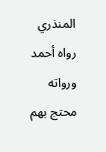المنذري رواه أحمد ورواته محتج بهم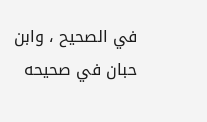في الصحيح ، وابن حبان في صحيحه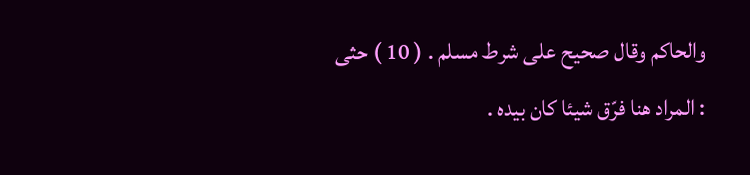والحاكم وقال صحيح على شرط مسلم . ( 10 ) حثى : المراد هنا فرّق شيئا كان بيده .